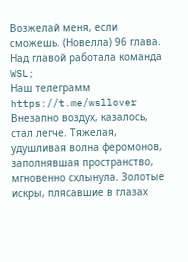Возжелай меня, если сможешь. (Новелла) 96 глава.
Над главой работала команда WSL;
Наш телеграмм https://t.me/wsllover
Внезапно воздух, казалось, стал легче. Тяжелая, удушливая волна феромонов, заполнявшая пространство, мгновенно схлынула. Золотые искры, плясавшие в глазах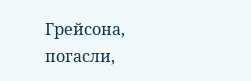Грейсона, погасли,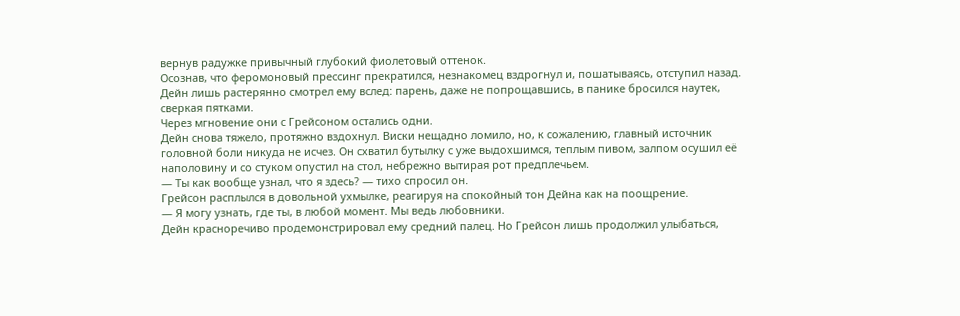вернув радужке привычный глубокий фиолетовый оттенок.
Осознав, что феромоновый прессинг прекратился, незнакомец вздрогнул и, пошатываясь, отступил назад. Дейн лишь растерянно смотрел ему вслед: парень, даже не попрощавшись, в панике бросился наутек, сверкая пятками.
Через мгновение они с Грейсоном остались одни.
Дейн снова тяжело, протяжно вздохнул. Виски нещадно ломило, но, к сожалению, главный источник головной боли никуда не исчез. Он схватил бутылку с уже выдохшимся, теплым пивом, залпом осушил её наполовину и со стуком опустил на стол, небрежно вытирая рот предплечьем.
— Ты как вообще узнал, что я здесь? — тихо спросил он.
Грейсон расплылся в довольной ухмылке, реагируя на спокойный тон Дейна как на поощрение.
— Я могу узнать, где ты, в любой момент. Мы ведь любовники.
Дейн красноречиво продемонстрировал ему средний палец. Но Грейсон лишь продолжил улыбаться,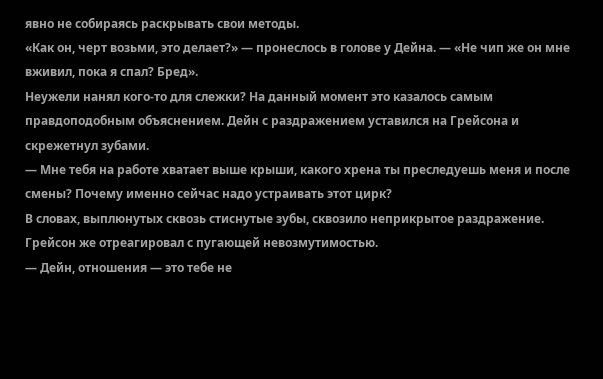явно не собираясь раскрывать свои методы.
«Как он, черт возьми, это делает?» — пронеслось в голове у Дейна. — «Не чип же он мне вживил, пока я спал? Бред».
Неужели нанял кого-то для слежки? На данный момент это казалось самым правдоподобным объяснением. Дейн с раздражением уставился на Грейсона и скрежетнул зубами.
— Мне тебя на работе хватает выше крыши, какого хрена ты преследуешь меня и после смены? Почему именно сейчас надо устраивать этот цирк?
В словах, выплюнутых сквозь стиснутые зубы, сквозило неприкрытое раздражение. Грейсон же отреагировал с пугающей невозмутимостью.
— Дейн, отношения — это тебе не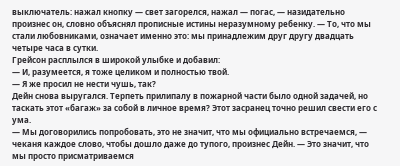выключатель: нажал кнопку — свет загорелся, нажал — погас, — назидательно произнес он, словно объяснял прописные истины неразумному ребенку. — То, что мы стали любовниками, означает именно это: мы принадлежим друг другу двадцать четыре часа в сутки.
Грейсон расплылся в широкой улыбке и добавил:
— И, разумеется, я тоже целиком и полностью твой.
— Я же просил не нести чушь, так?
Дейн снова выругался. Терпеть прилипалу в пожарной части было одной задачей, но таскать этот «багаж» за собой в личное время? Этот засранец точно решил свести его с ума.
— Мы договорились попробовать, это не значит, что мы официально встречаемся, — чеканя каждое слово, чтобы дошло даже до тупого, произнес Дейн. — Это значит, что мы просто присматриваемся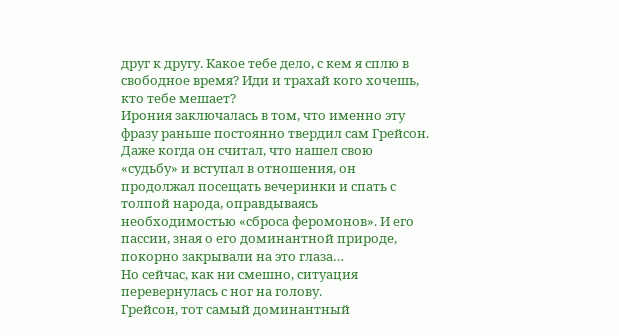друг к другу. Какое тебе дело, с кем я сплю в свободное время? Иди и трахай кого хочешь, кто тебе мешает?
Ирония заключалась в том, что именно эту фразу раньше постоянно твердил сам Грейсон. Даже когда он считал, что нашел свою «судьбу» и вступал в отношения, он продолжал посещать вечеринки и спать с толпой народа, оправдываясь необходимостью «сброса феромонов». И его пассии, зная о его доминантной природе, покорно закрывали на это глаза…
Но сейчас, как ни смешно, ситуация перевернулась с ног на голову.
Грейсон, тот самый доминантный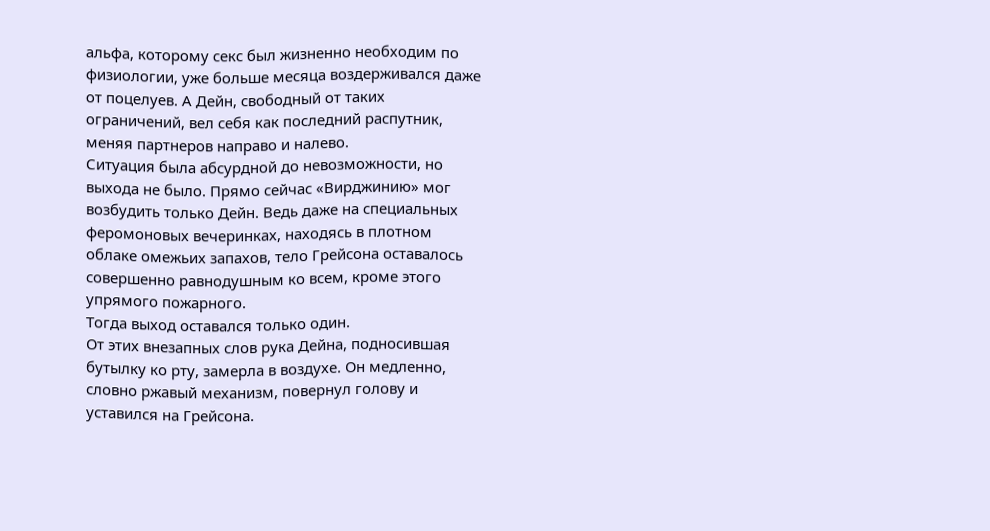альфа, которому секс был жизненно необходим по физиологии, уже больше месяца воздерживался даже от поцелуев. А Дейн, свободный от таких ограничений, вел себя как последний распутник, меняя партнеров направо и налево.
Ситуация была абсурдной до невозможности, но выхода не было. Прямо сейчас «Вирджинию» мог возбудить только Дейн. Ведь даже на специальных феромоновых вечеринках, находясь в плотном облаке омежьих запахов, тело Грейсона оставалось совершенно равнодушным ко всем, кроме этого упрямого пожарного.
Тогда выход оставался только один.
От этих внезапных слов рука Дейна, подносившая бутылку ко рту, замерла в воздухе. Он медленно, словно ржавый механизм, повернул голову и уставился на Грейсона.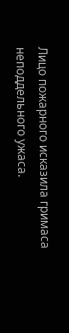Лицо пожарного исказила гримаса неподдельного ужаса.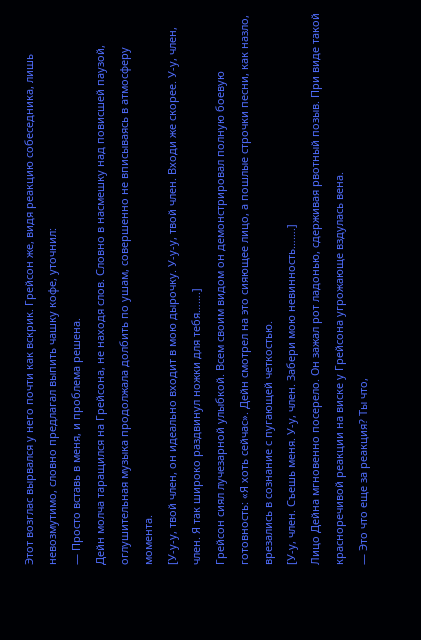Этот возглас вырвался у него почти как вскрик. Грейсон же, видя реакцию собеседника, лишь невозмутимо, словно предлагал выпить чашку кофе, уточнил:
— Просто вставь в меня, и проблема решена.
Дейн молча таращился на Грейсона, не находя слов. Словно в насмешку над повисшей паузой, оглушительная музыка продолжала долбить по ушам, совершенно не вписываясь в атмосферу момента.
[У-у-у, твой член, он идеально входит в мою дырочку. У-у-у, твой член. Входи же скорее. У-у, член, член. Я так широко раздвинул ножки для тебя…….]
Грейсон сиял лучезарной улыбкой. Всем своим видом он демонстрировал полную боевую готовность: «Я хоть сейчас». Дейн смотрел на это сияющее лицо, а пошлые строчки песни, как назло, врезались в сознание с пугающей четкостью.
[У-у, член. Съешь меня. У-у, член. Забери мою невинность…….]
Лицо Дейна мгновенно посерело. Он зажал рот ладонью, сдерживая рвотный позыв. При виде такой красноречивой реакции на виске у Грейсона угрожающе вздулась вена.
— Это что еще за реакция? Ты что,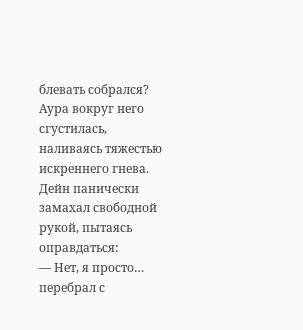блевать собрался?
Аура вокруг него сгустилась, наливаясь тяжестью искреннего гнева. Дейн панически замахал свободной рукой, пытаясь оправдаться:
— Нет, я просто… перебрал с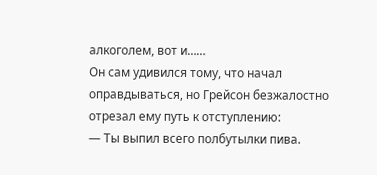алкоголем, вот и……
Он сам удивился тому, что начал оправдываться, но Грейсон безжалостно отрезал ему путь к отступлению:
— Ты выпил всего полбутылки пива.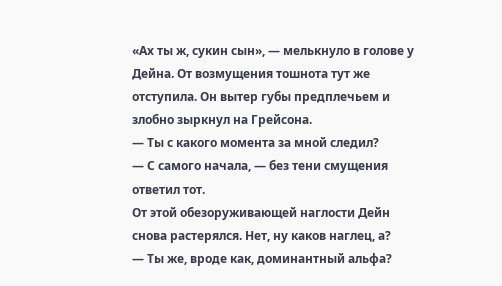«Ах ты ж, сукин сын», — мелькнуло в голове у Дейна. От возмущения тошнота тут же отступила. Он вытер губы предплечьем и злобно зыркнул на Грейсона.
— Ты с какого момента за мной следил?
— С самого начала, — без тени смущения ответил тот.
От этой обезоруживающей наглости Дейн снова растерялся. Нет, ну каков наглец, а?
— Ты же, вроде как, доминантный альфа?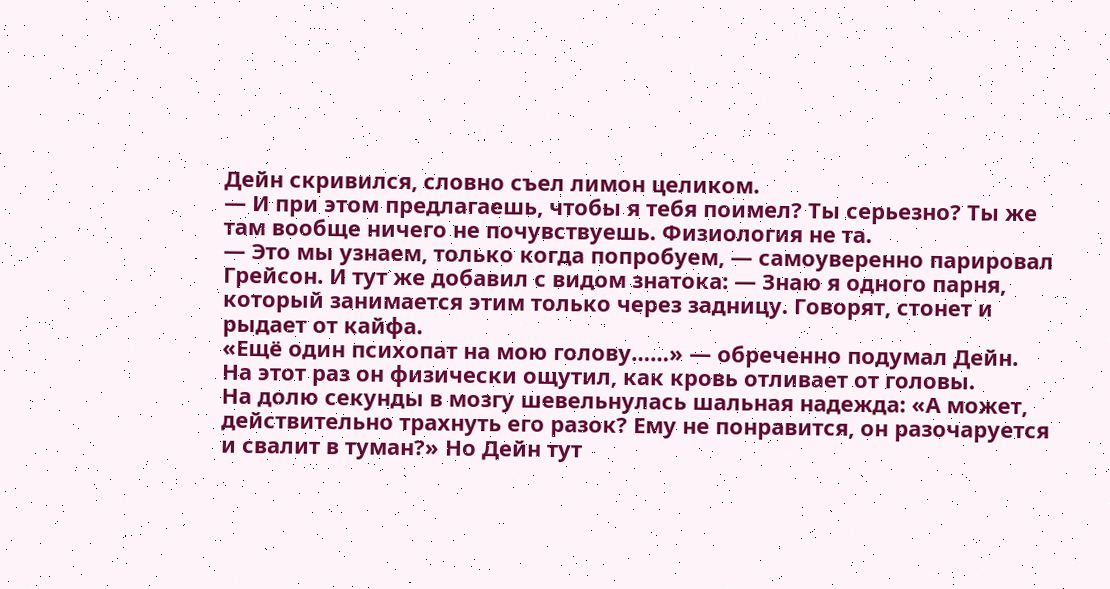Дейн скривился, словно съел лимон целиком.
— И при этом предлагаешь, чтобы я тебя поимел? Ты серьезно? Ты же там вообще ничего не почувствуешь. Физиология не та.
— Это мы узнаем, только когда попробуем, — самоуверенно парировал Грейсон. И тут же добавил с видом знатока: — Знаю я одного парня, который занимается этим только через задницу. Говорят, стонет и рыдает от кайфа.
«Ещё один психопат на мою голову……» — обреченно подумал Дейн.
На этот раз он физически ощутил, как кровь отливает от головы.
На долю секунды в мозгу шевельнулась шальная надежда: «А может, действительно трахнуть его разок? Ему не понравится, он разочаруется и свалит в туман?» Но Дейн тут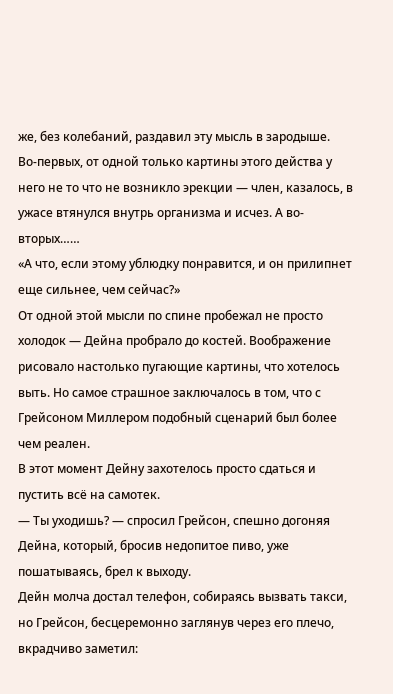же, без колебаний, раздавил эту мысль в зародыше.
Во-первых, от одной только картины этого действа у него не то что не возникло эрекции — член, казалось, в ужасе втянулся внутрь организма и исчез. А во-вторых……
«А что, если этому ублюдку понравится, и он прилипнет еще сильнее, чем сейчас?»
От одной этой мысли по спине пробежал не просто холодок — Дейна пробрало до костей. Воображение рисовало настолько пугающие картины, что хотелось выть. Но самое страшное заключалось в том, что с Грейсоном Миллером подобный сценарий был более чем реален.
В этот момент Дейну захотелось просто сдаться и пустить всё на самотек.
— Ты уходишь? — спросил Грейсон, спешно догоняя Дейна, который, бросив недопитое пиво, уже пошатываясь, брел к выходу.
Дейн молча достал телефон, собираясь вызвать такси, но Грейсон, бесцеремонно заглянув через его плечо, вкрадчиво заметил: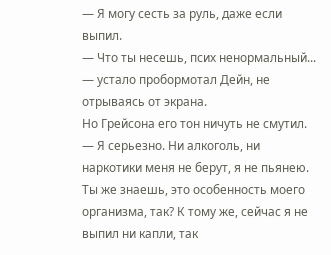— Я могу сесть за руль, даже если выпил.
— Что ты несешь, псих ненормальный... — устало пробормотал Дейн, не отрываясь от экрана.
Но Грейсона его тон ничуть не смутил.
— Я серьезно. Ни алкоголь, ни наркотики меня не берут, я не пьянею. Ты же знаешь, это особенность моего организма, так? К тому же, сейчас я не выпил ни капли, так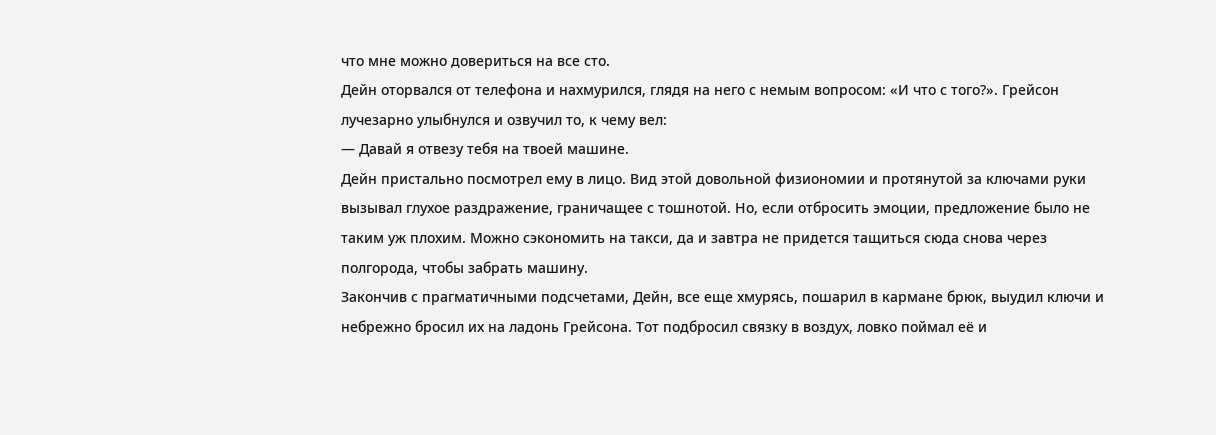что мне можно довериться на все сто.
Дейн оторвался от телефона и нахмурился, глядя на него с немым вопросом: «И что с того?». Грейсон лучезарно улыбнулся и озвучил то, к чему вел:
— Давай я отвезу тебя на твоей машине.
Дейн пристально посмотрел ему в лицо. Вид этой довольной физиономии и протянутой за ключами руки вызывал глухое раздражение, граничащее с тошнотой. Но, если отбросить эмоции, предложение было не таким уж плохим. Можно сэкономить на такси, да и завтра не придется тащиться сюда снова через полгорода, чтобы забрать машину.
Закончив с прагматичными подсчетами, Дейн, все еще хмурясь, пошарил в кармане брюк, выудил ключи и небрежно бросил их на ладонь Грейсона. Тот подбросил связку в воздух, ловко поймал её и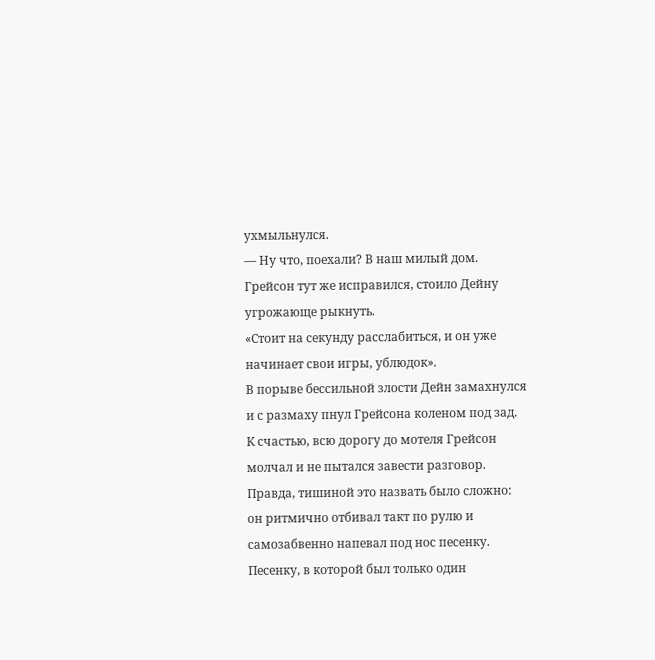ухмыльнулся.
— Ну что, поехали? В наш милый дом.
Грейсон тут же исправился, стоило Дейну угрожающе рыкнуть.
«Стоит на секунду расслабиться, и он уже начинает свои игры, ублюдок».
В порыве бессильной злости Дейн замахнулся и с размаху пнул Грейсона коленом под зад.
К счастью, всю дорогу до мотеля Грейсон молчал и не пытался завести разговор. Правда, тишиной это назвать было сложно: он ритмично отбивал такт по рулю и самозабвенно напевал под нос песенку.
Песенку, в которой был только один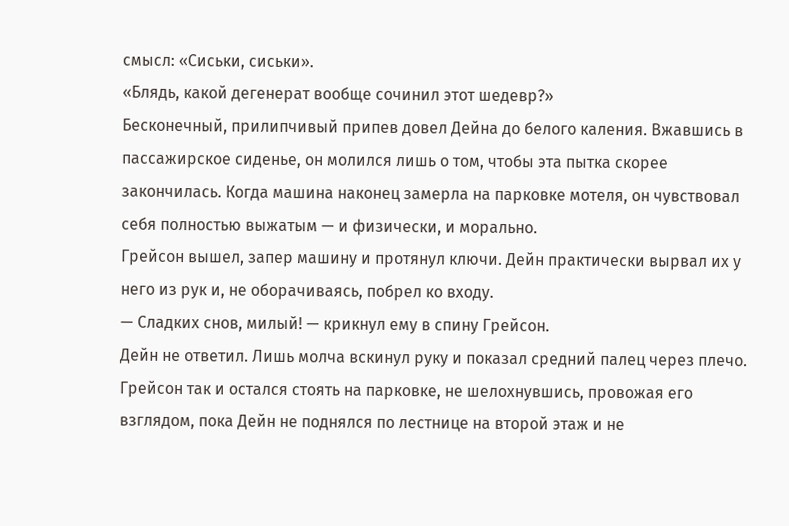смысл: «Сиськи, сиськи».
«Блядь, какой дегенерат вообще сочинил этот шедевр?»
Бесконечный, прилипчивый припев довел Дейна до белого каления. Вжавшись в пассажирское сиденье, он молился лишь о том, чтобы эта пытка скорее закончилась. Когда машина наконец замерла на парковке мотеля, он чувствовал себя полностью выжатым — и физически, и морально.
Грейсон вышел, запер машину и протянул ключи. Дейн практически вырвал их у него из рук и, не оборачиваясь, побрел ко входу.
— Сладких снов, милый! — крикнул ему в спину Грейсон.
Дейн не ответил. Лишь молча вскинул руку и показал средний палец через плечо. Грейсон так и остался стоять на парковке, не шелохнувшись, провожая его взглядом, пока Дейн не поднялся по лестнице на второй этаж и не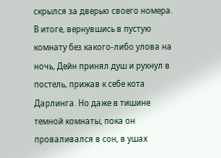скрылся за дверью своего номера.
В итоге, вернувшись в пустую комнату без какого-либо улова на ночь, Дейн принял душ и рухнул в постель, прижав к себе кота Дарлинга. Но даже в тишине темной комнаты, пока он проваливался в сон, в ушах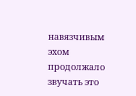навязчивым эхом продолжало звучать это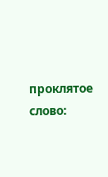проклятое слово: